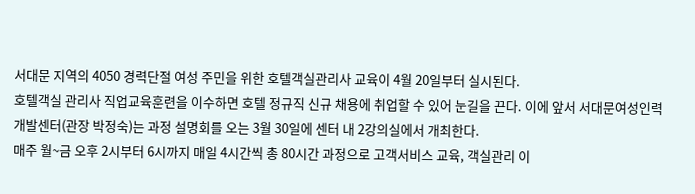서대문 지역의 4050 경력단절 여성 주민을 위한 호텔객실관리사 교육이 4월 20일부터 실시된다.
호텔객실 관리사 직업교육훈련을 이수하면 호텔 정규직 신규 채용에 취업할 수 있어 눈길을 끈다. 이에 앞서 서대문여성인력개발센터(관장 박정숙)는 과정 설명회를 오는 3월 30일에 센터 내 2강의실에서 개최한다.
매주 월~금 오후 2시부터 6시까지 매일 4시간씩 총 80시간 과정으로 고객서비스 교육, 객실관리 이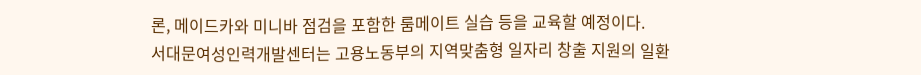론, 메이드카와 미니바 점검을 포함한 룸메이트 실습 등을 교육할 예정이다.
서대문여성인력개발센터는 고용노동부의 지역맞춤형 일자리 창출 지원의 일환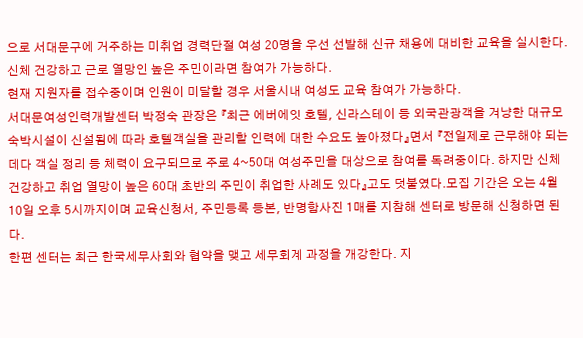으로 서대문구에 거주하는 미취업 경력단절 여성 20명을 우선 선발해 신규 채용에 대비한 교육을 실시한다. 신체 건강하고 근로 열망인 높은 주민이라면 참여가 가능하다.
현재 지원자를 접수중이며 인원이 미달할 경우 서울시내 여성도 교육 참여가 가능하다.
서대문여성인력개발센터 박정숙 관장은 『최근 에버에잇 호텔, 신라스테이 등 외국관광객을 겨냥한 대규모 숙박시설이 신설됨에 따라 호텔객실을 관리할 인력에 대한 수요도 높아졌다』면서 『전일제로 근무해야 되는데다 객실 정리 등 체력이 요구되므로 주로 4~50대 여성주민을 대상으로 참여를 독려중이다. 하지만 신체 건강하고 취업 열망이 높은 60대 초반의 주민이 취업한 사례도 있다』고도 덧붙였다.모집 기간은 오는 4월 10일 오후 5시까지이며 교육신청서, 주민등록 등본, 반명함사진 1매를 지참해 센터로 방문해 신청하면 된다.
한편 센터는 최근 한국세무사회와 협약을 맺고 세무회계 과정을 개강한다. 지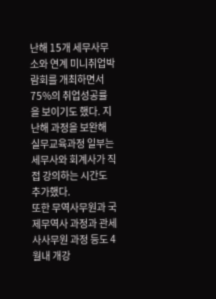난해 15개 세무사무소와 연계 미니취업박람회를 개최하면서 75%의 취업성공률을 보이기도 했다. 지난해 과정을 보완해 실무교육과정 일부는 세무사와 회계사가 직접 강의하는 시간도 추가했다.
또한 무역사무원과 국제무역사 과정과 관세사사무원 과정 등도 4월내 개강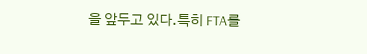을 앞두고 있다.특히 FTA를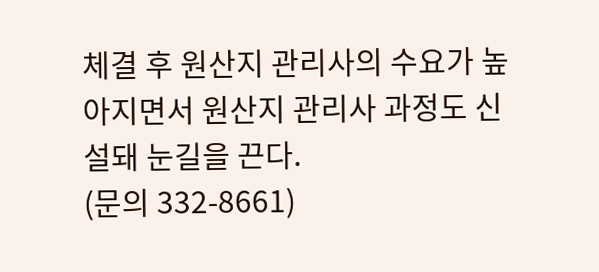체결 후 원산지 관리사의 수요가 높아지면서 원산지 관리사 과정도 신설돼 눈길을 끈다.
(문의 332-8661)